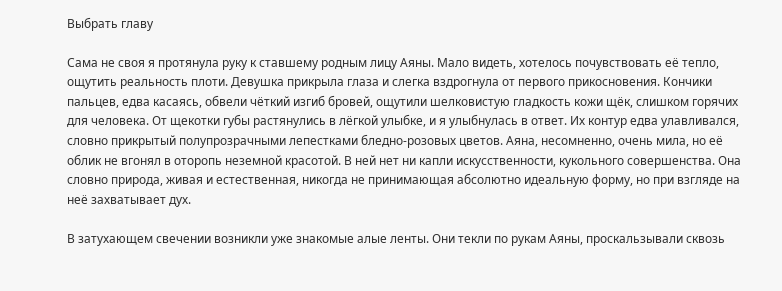Выбрать главу

Сама не своя я протянула руку к ставшему родным лицу Аяны. Мало видеть, хотелось почувствовать её тепло, ощутить реальность плоти. Девушка прикрыла глаза и слегка вздрогнула от первого прикосновения. Кончики пальцев, едва касаясь, обвели чёткий изгиб бровей, ощутили шелковистую гладкость кожи щёк, слишком горячих для человека. От щекотки губы растянулись в лёгкой улыбке, и я улыбнулась в ответ. Их контур едва улавливался, словно прикрытый полупрозрачными лепестками бледно-розовых цветов. Аяна, несомненно, очень мила, но её облик не вгонял в оторопь неземной красотой. В ней нет ни капли искусственности, кукольного совершенства. Она словно природа, живая и естественная, никогда не принимающая абсолютно идеальную форму, но при взгляде на неё захватывает дух.

В затухающем свечении возникли уже знакомые алые ленты. Они текли по рукам Аяны, проскальзывали сквозь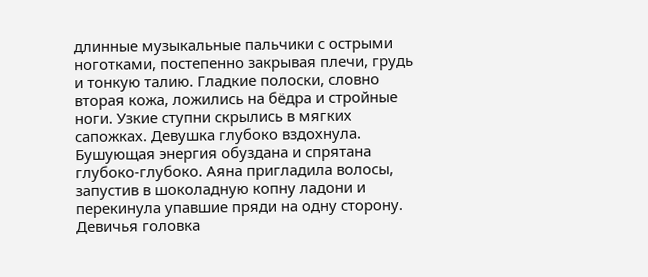длинные музыкальные пальчики с острыми ноготками, постепенно закрывая плечи, грудь и тонкую талию. Гладкие полоски, словно вторая кожа, ложились на бёдра и стройные ноги. Узкие ступни скрылись в мягких сапожках. Девушка глубоко вздохнула. Бушующая энергия обуздана и спрятана глубоко-глубоко. Аяна пригладила волосы, запустив в шоколадную копну ладони и перекинула упавшие пряди на одну сторону. Девичья головка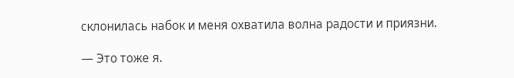склонилась набок и меня охватила волна радости и приязни.

— Это тоже я.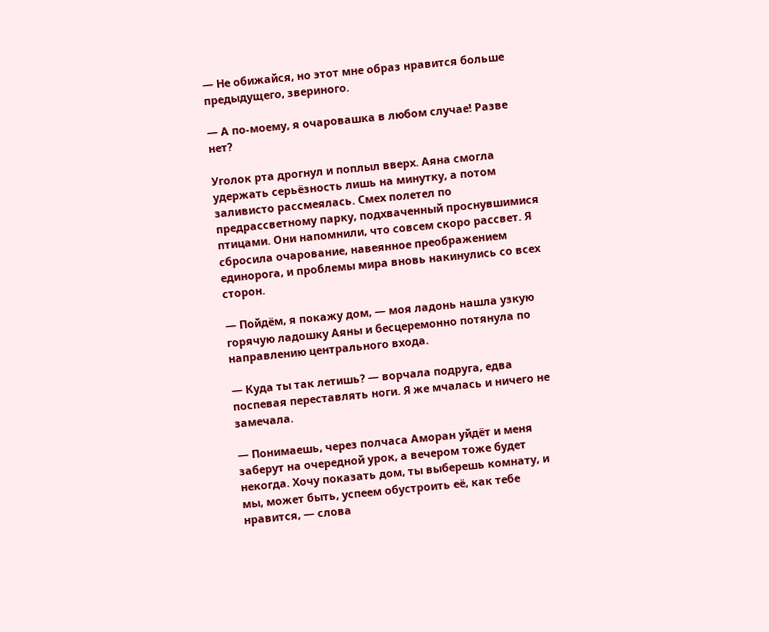— Не обижайся, но этот мне образ нравится больше предыдущего, звериного.

— А по-моему, я очаровашка в любом случае! Разве нет?

Уголок рта дрогнул и поплыл вверх. Аяна смогла удержать серьёзность лишь на минутку, а потом заливисто рассмеялась. Смех полетел по предрассветному парку, подхваченный проснувшимися птицами. Они напомнили, что совсем скоро рассвет. Я сбросила очарование, навеянное преображением единорога, и проблемы мира вновь накинулись со всех сторон.

— Пойдём, я покажу дом, — моя ладонь нашла узкую горячую ладошку Аяны и бесцеремонно потянула по направлению центрального входа.

— Куда ты так летишь? — ворчала подруга, едва поспевая переставлять ноги. Я же мчалась и ничего не замечала.

— Понимаешь, через полчаса Аморан уйдёт и меня заберут на очередной урок, а вечером тоже будет некогда. Хочу показать дом, ты выберешь комнату, и мы, может быть, успеем обустроить её, как тебе нравится, — слова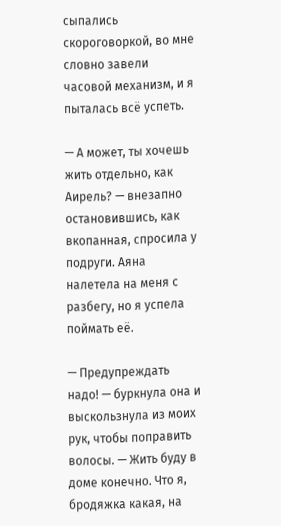сыпались скороговоркой, во мне словно завели часовой механизм, и я пыталась всё успеть.

— А может, ты хочешь жить отдельно, как Аирель? — внезапно остановившись, как вкопанная, спросила у подруги. Аяна налетела на меня с разбегу, но я успела поймать её.

— Предупреждать надо! — буркнула она и выскользнула из моих рук, чтобы поправить волосы. — Жить буду в доме конечно. Что я, бродяжка какая, на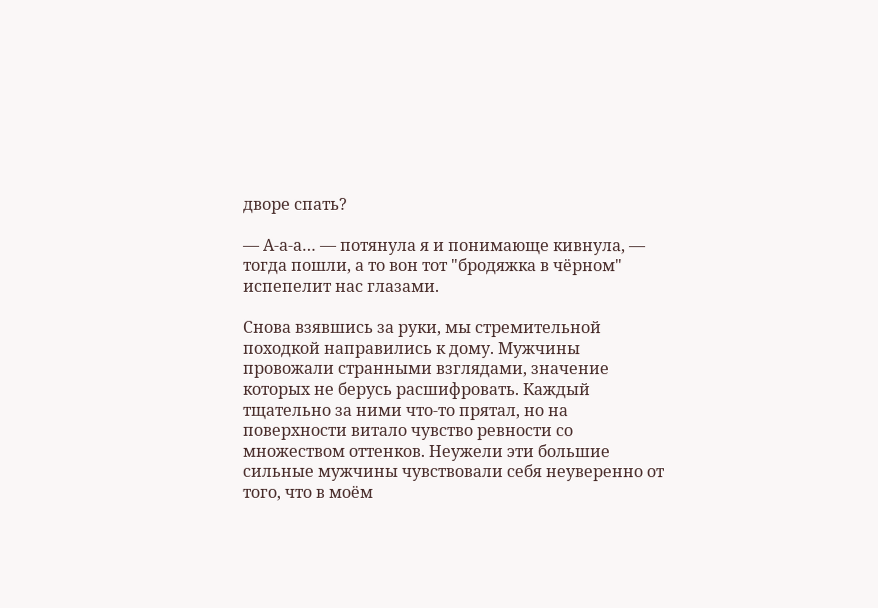дворе спать?

— А-а-а… — потянула я и понимающе кивнула, — тогда пошли, а то вон тот "бродяжка в чёрном" испепелит нас глазами.

Снова взявшись за руки, мы стремительной походкой направились к дому. Мужчины провожали странными взглядами, значение которых не берусь расшифровать. Каждый тщательно за ними что-то прятал, но на поверхности витало чувство ревности со множеством оттенков. Неужели эти большие сильные мужчины чувствовали себя неуверенно от того, что в моём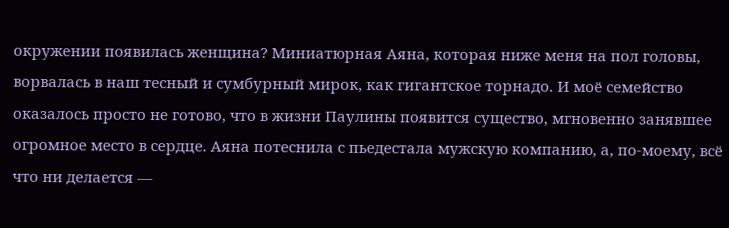окружении появилась женщина? Миниатюрная Аяна, которая ниже меня на пол головы, ворвалась в наш тесный и сумбурный мирок, как гигантское торнадо. И моё семейство оказалось просто не готово, что в жизни Паулины появится существо, мгновенно занявшее огромное место в сердце. Аяна потеснила с пьедестала мужскую компанию, а, по-моему, всё что ни делается —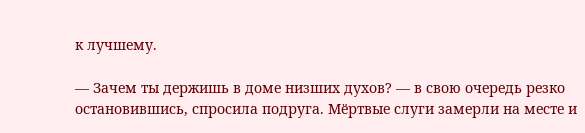к лучшему.

— Зачем ты держишь в доме низших духов? — в свою очередь резко остановившись, спросила подруга. Мёртвые слуги замерли на месте и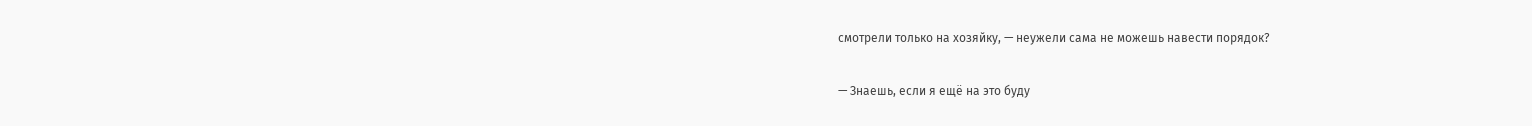смотрели только на хозяйку, — неужели сама не можешь навести порядок?

— Знаешь, если я ещё на это буду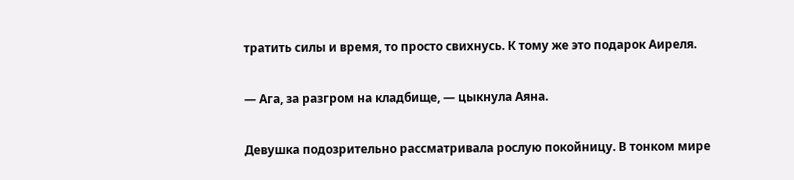тратить силы и время, то просто свихнусь. К тому же это подарок Аиреля.

— Ага, за разгром на кладбище, — цыкнула Аяна.

Девушка подозрительно рассматривала рослую покойницу. В тонком мире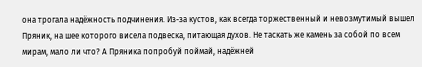она трогала надёжность подчинения. Из-за кустов, как всегда торжественный и невозмутимый вышел Пряник, на шее которого висела подвеска, питающая духов. Не таскать же камень за собой по всем мирам, мало ли что? А Пряника попробуй поймай, надёжней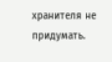хранителя не придумать.